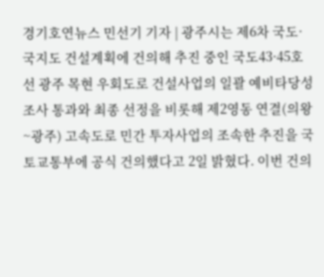경기호연뉴스 민선기 기자 | 광주시는 제6차 국도·국지도 건설계획에 건의해 추진 중인 국도43·45호선 광주 목현 우회도로 건설사업의 일괄 예비타당성조사 통과와 최종 선정을 비롯해 제2영동 연결(의왕~광주) 고속도로 민간 투자사업의 조속한 추진을 국토교통부에 공식 건의했다고 2일 밝혔다. 이번 건의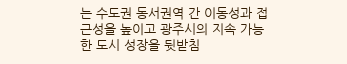는 수도권 동서권역 간 이동성과 접근성을 높이고 광주시의 지속 가능한 도시 성장을 뒷받침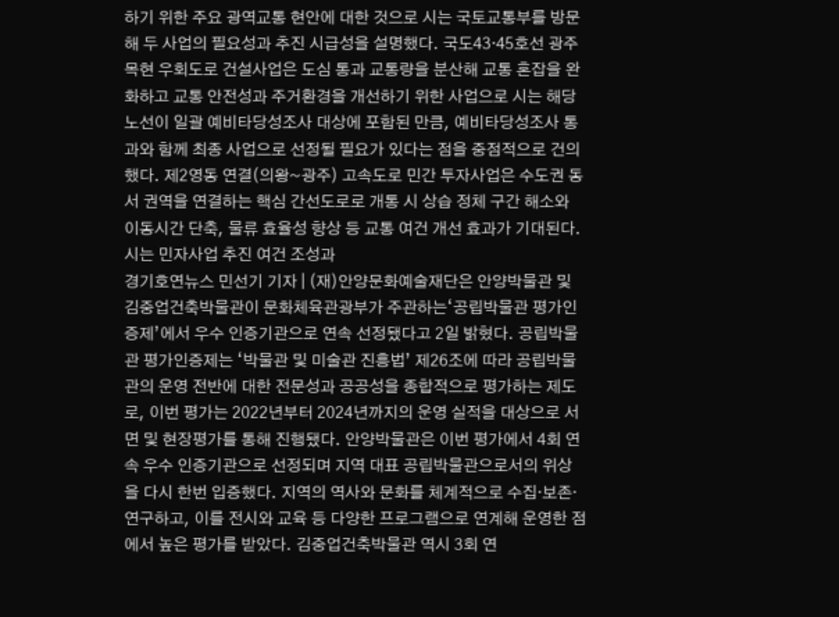하기 위한 주요 광역교통 현안에 대한 것으로 시는 국토교통부를 방문해 두 사업의 필요성과 추진 시급성을 설명했다. 국도43·45호선 광주 목현 우회도로 건설사업은 도심 통과 교통량을 분산해 교통 혼잡을 완화하고 교통 안전성과 주거환경을 개선하기 위한 사업으로 시는 해당 노선이 일괄 예비타당성조사 대상에 포함된 만큼, 예비타당성조사 통과와 함께 최종 사업으로 선정될 필요가 있다는 점을 중점적으로 건의했다. 제2영동 연결(의왕~광주) 고속도로 민간 투자사업은 수도권 동서 권역을 연결하는 핵심 간선도로로 개통 시 상습 정체 구간 해소와 이동시간 단축, 물류 효율성 향상 등 교통 여건 개선 효과가 기대된다. 시는 민자사업 추진 여건 조성과
경기호연뉴스 민선기 기자 | (재)안양문화예술재단은 안양박물관 및 김중업건축박물관이 문화체육관광부가 주관하는‘공립박물관 평가인증제’에서 우수 인증기관으로 연속 선정됐다고 2일 밝혔다. 공립박물관 평가인증제는 ‘박물관 및 미술관 진흥법’ 제26조에 따라 공립박물관의 운영 전반에 대한 전문성과 공공성을 종합적으로 평가하는 제도로, 이번 평가는 2022년부터 2024년까지의 운영 실적을 대상으로 서면 및 현장평가를 통해 진행됐다. 안양박물관은 이번 평가에서 4회 연속 우수 인증기관으로 선정되며 지역 대표 공립박물관으로서의 위상을 다시 한번 입증했다. 지역의 역사와 문화를 체계적으로 수집·보존·연구하고, 이를 전시와 교육 등 다양한 프로그램으로 연계해 운영한 점에서 높은 평가를 받았다. 김중업건축박물관 역시 3회 연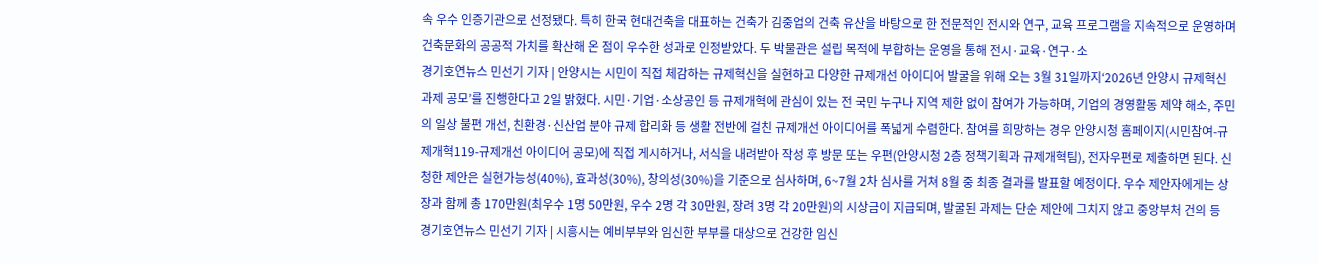속 우수 인증기관으로 선정됐다. 특히 한국 현대건축을 대표하는 건축가 김중업의 건축 유산을 바탕으로 한 전문적인 전시와 연구, 교육 프로그램을 지속적으로 운영하며 건축문화의 공공적 가치를 확산해 온 점이 우수한 성과로 인정받았다. 두 박물관은 설립 목적에 부합하는 운영을 통해 전시·교육·연구·소
경기호연뉴스 민선기 기자 | 안양시는 시민이 직접 체감하는 규제혁신을 실현하고 다양한 규제개선 아이디어 발굴을 위해 오는 3월 31일까지‘2026년 안양시 규제혁신 과제 공모’를 진행한다고 2일 밝혔다. 시민·기업·소상공인 등 규제개혁에 관심이 있는 전 국민 누구나 지역 제한 없이 참여가 가능하며, 기업의 경영활동 제약 해소, 주민의 일상 불편 개선, 친환경·신산업 분야 규제 합리화 등 생활 전반에 걸친 규제개선 아이디어를 폭넓게 수렴한다. 참여를 희망하는 경우 안양시청 홈페이지(시민참여-규제개혁119-규제개선 아이디어 공모)에 직접 게시하거나, 서식을 내려받아 작성 후 방문 또는 우편(안양시청 2층 정책기획과 규제개혁팀), 전자우편로 제출하면 된다. 신청한 제안은 실현가능성(40%), 효과성(30%), 창의성(30%)을 기준으로 심사하며, 6~7월 2차 심사를 거쳐 8월 중 최종 결과를 발표할 예정이다. 우수 제안자에게는 상장과 함께 총 170만원(최우수 1명 50만원, 우수 2명 각 30만원, 장려 3명 각 20만원)의 시상금이 지급되며, 발굴된 과제는 단순 제안에 그치지 않고 중앙부처 건의 등
경기호연뉴스 민선기 기자 | 시흥시는 예비부부와 임신한 부부를 대상으로 건강한 임신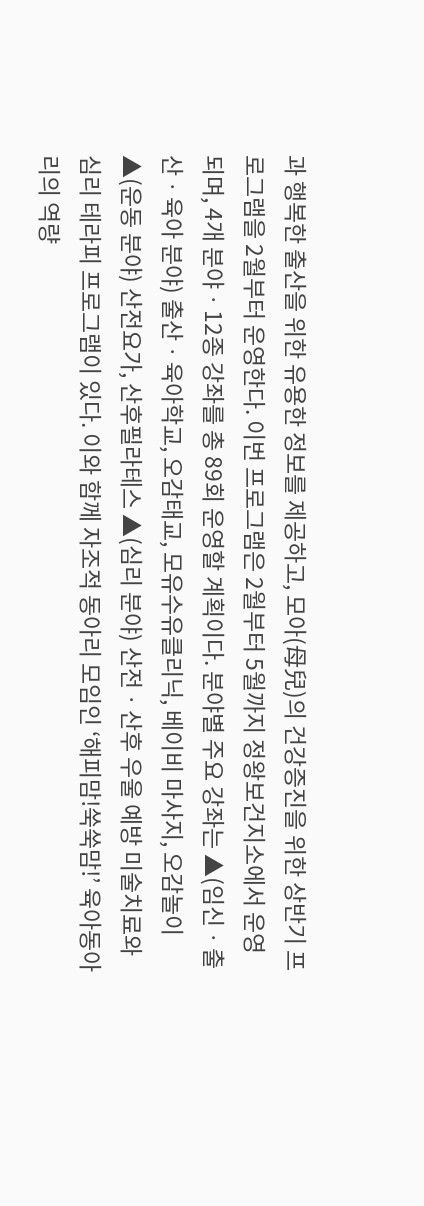과 행복한 출산을 위한 유용한 정보를 제공하고, 모아(母兒)의 건강증진을 위한 상반기 프로그램을 2월부터 운영한다. 이번 프로그램은 2월부터 5월까지 정왕보건지소에서 운영되며, 4개 분야ㆍ12종 강좌를 총 89회 운영할 계획이다. 분야별 주요 강좌는 ▲(임신ㆍ출산ㆍ육아 분야) 출산ㆍ육아학교, 오감태교, 모유수유클리닉, 베이비 마사지, 오감놀이 ▲(운동 분야) 산전요가, 산후필라테스 ▲(심리 분야) 산전ㆍ산후 우울 예방 미술치료와 심리 테라피 프로그램이 있다. 이와 함께 자조적 동아리 모임인 ‘해피맘!쑥쑥맘!’ 육아동아리의 역량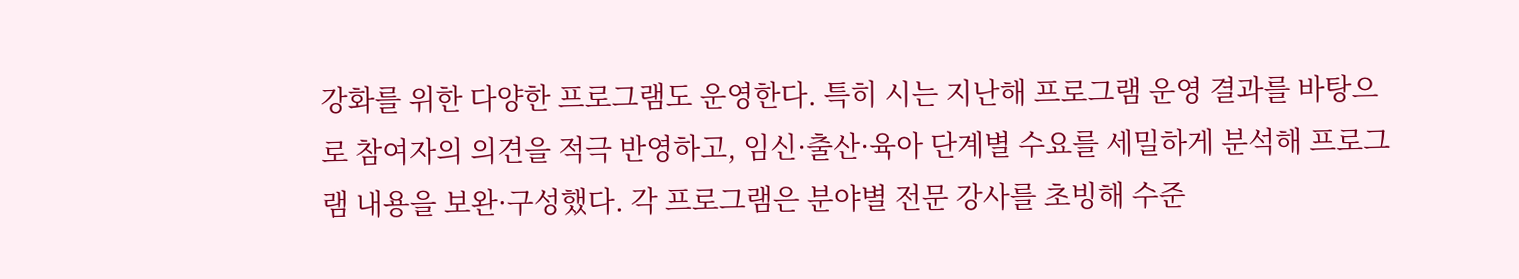강화를 위한 다양한 프로그램도 운영한다. 특히 시는 지난해 프로그램 운영 결과를 바탕으로 참여자의 의견을 적극 반영하고, 임신·출산·육아 단계별 수요를 세밀하게 분석해 프로그램 내용을 보완·구성했다. 각 프로그램은 분야별 전문 강사를 초빙해 수준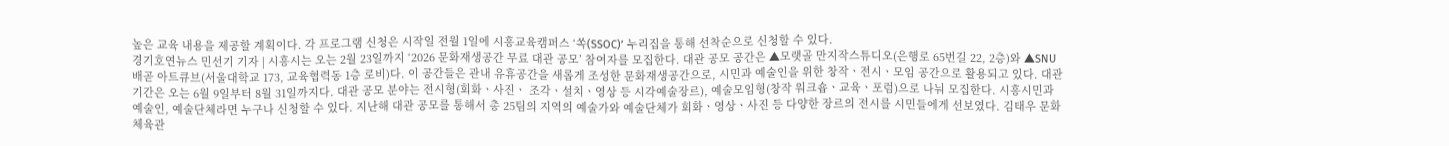높은 교육 내용을 제공할 계획이다. 각 프로그램 신청은 시작일 전월 1일에 시흥교육캠퍼스 ‘쏙(SSOC)’ 누리집을 통해 선착순으로 신청할 수 있다.
경기호연뉴스 민선기 기자 | 시흥시는 오는 2월 23일까지 ‘2026 문화재생공간 무료 대관 공모’ 참여자를 모집한다. 대관 공모 공간은 ▲모랫골 만지작스튜디오(은행로 65번길 22, 2층)와 ▲SNU 배곧 아트큐브(서울대학교 173, 교육협력동 1층 로비)다. 이 공간들은 관내 유휴공간을 새롭게 조성한 문화재생공간으로, 시민과 예술인을 위한 창작ㆍ전시ㆍ모임 공간으로 활용되고 있다. 대관 기간은 오는 6월 9일부터 8월 31일까지다. 대관 공모 분야는 전시형(회화ㆍ사진ㆍ 조각ㆍ설치ㆍ영상 등 시각예술장르), 예술모임형(창작 워크숍ㆍ교육ㆍ포럼)으로 나눠 모집한다. 시흥시민과 예술인, 예술단체라면 누구나 신청할 수 있다. 지난해 대관 공모를 통해서 총 25팀의 지역의 예술가와 예술단체가 회화ㆍ영상ㆍ사진 등 다양한 장르의 전시를 시민들에게 선보였다. 김태우 문화체육관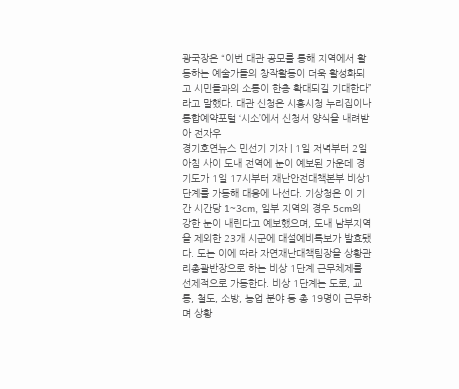광국장은 “이번 대관 공모를 통해 지역에서 활동하는 예술가들의 창작활동이 더욱 활성화되고 시민들과의 소통이 한층 확대되길 기대한다”라고 말했다. 대관 신청은 시흥시청 누리집이나 통합예약포털 ‘시소’에서 신청서 양식을 내려받아 전자우
경기호연뉴스 민선기 기자 | 1일 저녁부터 2일 아침 사이 도내 전역에 눈이 예보된 가운데 경기도가 1일 17시부터 재난안전대책본부 비상1단계를 가동해 대응에 나선다. 기상청은 이 기간 시간당 1~3cm, 일부 지역의 경우 5cm의 강한 눈이 내린다고 예보했으며, 도내 남부지역을 제외한 23개 시군에 대설예비특보가 발효됐다. 도는 이에 따라 자연재난대책팀장을 상황관리총괄반장으로 하는 비상 1단계 근무체제를 선제적으로 가동한다. 비상 1단계는 도로, 교통, 철도, 소방, 농업 분야 등 총 19명이 근무하며 상황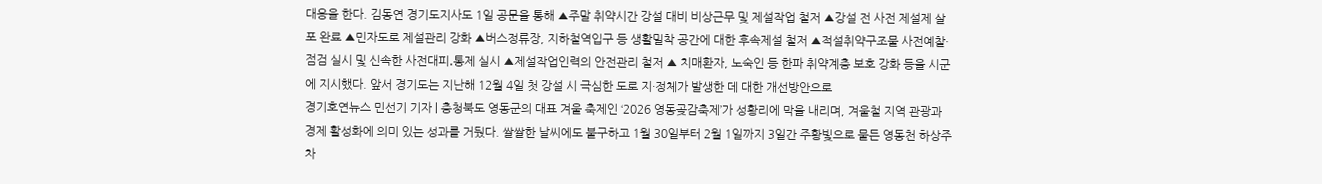대응을 한다. 김동연 경기도지사도 1일 공문을 통해 ▲주말 취약시간 강설 대비 비상근무 및 제설작업 철저 ▲강설 전 사전 제설제 살포 완료 ▲민자도로 제설관리 강화 ▲버스정류장, 지하철역입구 등 생활밀착 공간에 대한 후속제설 철저 ▲적설취약구조물 사전예찰·점검 실시 및 신속한 사전대피․통제 실시 ▲제설작업인력의 안전관리 철저 ▲ 치매환자, 노숙인 등 한파 취약계층 보호 강화 등을 시군에 지시했다. 앞서 경기도는 지난해 12월 4일 첫 강설 시 극심한 도로 지·정체가 발생한 데 대한 개선방안으로
경기호연뉴스 민선기 기자 | 충청북도 영동군의 대표 겨울 축제인 ‘2026 영동곶감축제’가 성황리에 막을 내리며, 겨울철 지역 관광과 경제 활성화에 의미 있는 성과를 거뒀다. 쌀쌀한 날씨에도 불구하고 1월 30일부터 2월 1일까지 3일간 주황빛으로 물든 영동천 하상주차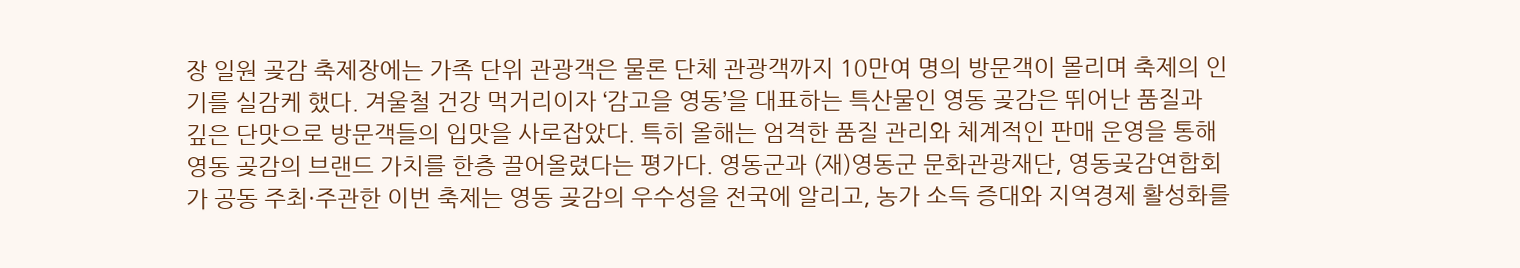장 일원 곶감 축제장에는 가족 단위 관광객은 물론 단체 관광객까지 10만여 명의 방문객이 몰리며 축제의 인기를 실감케 했다. 겨울철 건강 먹거리이자 ‘감고을 영동’을 대표하는 특산물인 영동 곶감은 뛰어난 품질과 깊은 단맛으로 방문객들의 입맛을 사로잡았다. 특히 올해는 엄격한 품질 관리와 체계적인 판매 운영을 통해 영동 곶감의 브랜드 가치를 한층 끌어올렸다는 평가다. 영동군과 (재)영동군 문화관광재단, 영동곶감연합회가 공동 주최·주관한 이번 축제는 영동 곶감의 우수성을 전국에 알리고, 농가 소득 증대와 지역경제 활성화를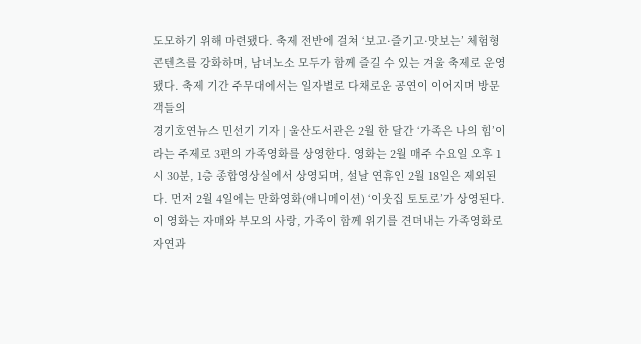도모하기 위해 마련됐다. 축제 전반에 걸쳐 ‘보고·즐기고·맛보는’ 체험형 콘텐츠를 강화하며, 남녀노소 모두가 함께 즐길 수 있는 겨울 축제로 운영됐다. 축제 기간 주무대에서는 일자별로 다채로운 공연이 이어지며 방문객들의
경기호연뉴스 민선기 기자 | 울산도서관은 2월 한 달간 ‘가족은 나의 힘’이라는 주제로 3편의 가족영화를 상영한다. 영화는 2월 매주 수요일 오후 1시 30분, 1층 종합영상실에서 상영되며, 설날 연휴인 2월 18일은 제외된다. 먼저 2월 4일에는 만화영화(애니메이션) ‘이웃집 토토로’가 상영된다. 이 영화는 자매와 부모의 사랑, 가족이 함께 위기를 견뎌내는 가족영화로 자연과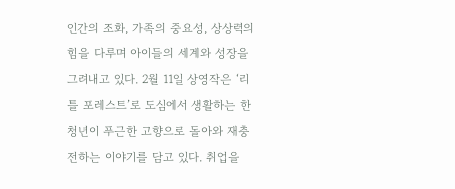인간의 조화, 가족의 중요성, 상상력의 힘을 다루며 아이들의 세계와 성장을 그려내고 있다. 2월 11일 상영작은 ‘리틀 포레스트’로 도심에서 생활하는 한 청년이 푸근한 고향으로 돌아와 재충전하는 이야기를 담고 있다. 취업을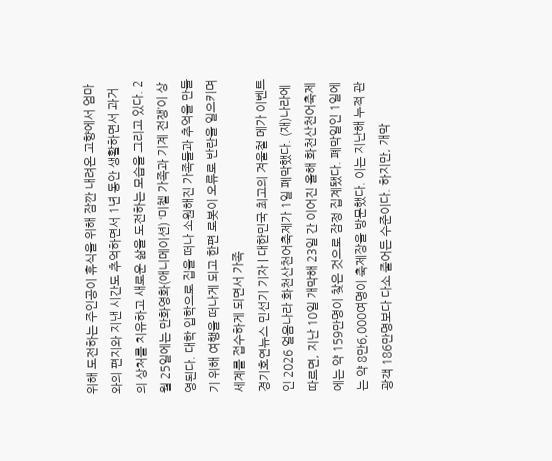위해 도전하는 주인공이 휴식을 위해 잠깐 내려온 고향에서 엄마와의 편지와 지낸 시간도 추억하면서 1년 동안 생활하면서 과거의 상처를 치유하고 새로운 삶을 도전하는 모습을 그리고 있다. 2월 25일에는 만화영화(애니메이션) ‘미첼 가족과 기계 전쟁’이 상영된다. 대학 입학으로 집을 떠나 소원해진 가족들과 추억을 만들기 위해 여행을 떠나게 되고 한편 로봇이 오류로 반란을 일으키며 세계를 접수하게 되면서 가족
경기호연뉴스 민선기 기자 | 대한민국 최고의 겨울철 메가 이벤트인 2026 얼음나라 화천산천어축제가 1일 폐막했다. (재)나라에 따르면, 지난 10일 개막해 23일 간 이어진 올해 화천산천어축제에는 약 159만명이 찾은 것으로 잠정 집계됐다. 폐막일인 1일에는 약 8만6,000여명이 축제장을 방문했다. 이는 지난해 누적 관광객 186만명보다 다소 줄어든 수준이다. 하지만, 개막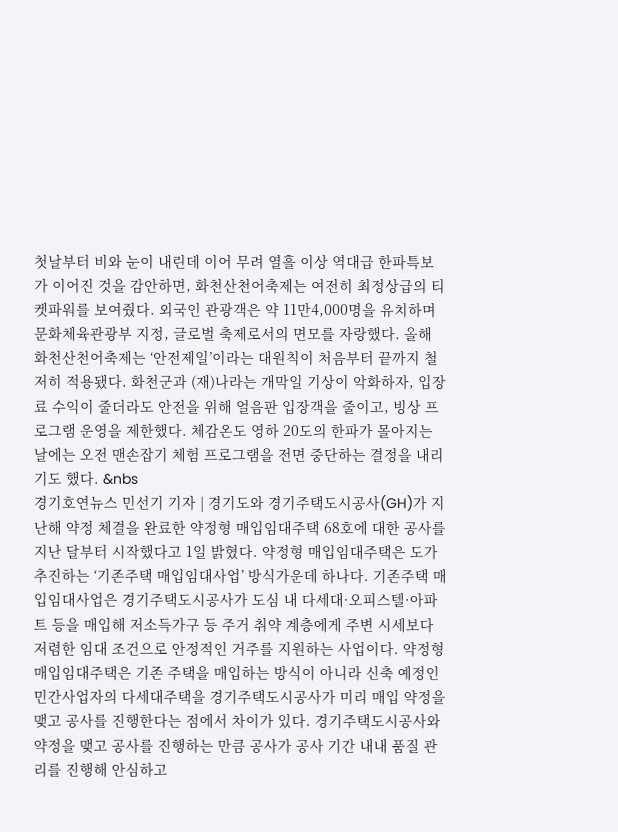첫날부터 비와 눈이 내린데 이어 무려 열흘 이상 역대급 한파특보가 이어진 것을 감안하면, 화천산천어축제는 여전히 최정상급의 티켓파워를 보여줬다. 외국인 관광객은 약 11만4,000명을 유치하며 문화체육관광부 지정, 글로벌 축제로서의 면모를 자랑했다. 올해 화천산천어축제는 ‘안전제일’이라는 대원칙이 처음부터 끝까지 철저히 적용됐다. 화천군과 (재)나라는 개막일 기상이 악화하자, 입장료 수익이 줄더라도 안전을 위해 얼음판 입장객을 줄이고, 빙상 프로그램 운영을 제한했다. 체감온도 영하 20도의 한파가 몰아지는 날에는 오전 맨손잡기 체험 프로그램을 전면 중단하는 결정을 내리기도 했다. &nbs
경기호연뉴스 민선기 기자 | 경기도와 경기주택도시공사(GH)가 지난해 약정 체결을 완료한 약정형 매입임대주택 68호에 대한 공사를 지난 달부터 시작했다고 1일 밝혔다. 약정형 매입임대주택은 도가 추진하는 ‘기존주택 매입임대사업’ 방식가운데 하나다. 기존주택 매입임대사업은 경기주택도시공사가 도심 내 다세대·오피스텔·아파트 등을 매입해 저소득가구 등 주거 취약 계층에게 주변 시세보다 저렴한 임대 조건으로 안정적인 거주를 지원하는 사업이다. 약정형 매입임대주택은 기존 주택을 매입하는 방식이 아니라 신축 예정인 민간사업자의 다세대주택을 경기주택도시공사가 미리 매입 약정을 맺고 공사를 진행한다는 점에서 차이가 있다. 경기주택도시공사와 약정을 맺고 공사를 진행하는 만큼 공사가 공사 기간 내내 품질 관리를 진행해 안심하고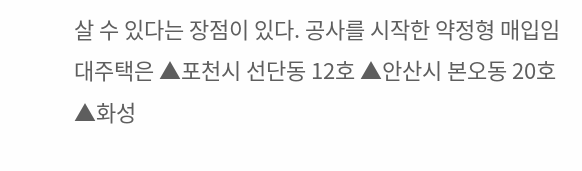살 수 있다는 장점이 있다. 공사를 시작한 약정형 매입임대주택은 ▲포천시 선단동 12호 ▲안산시 본오동 20호 ▲화성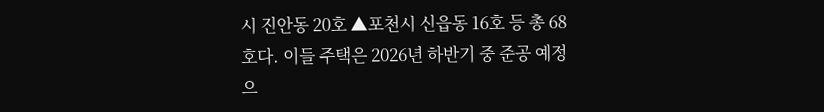시 진안동 20호 ▲포천시 신읍동 16호 등 총 68호다. 이들 주택은 2026년 하반기 중 준공 예정으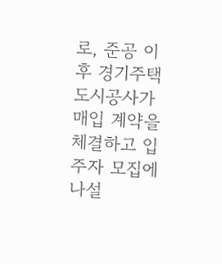로, 준공 이후 경기주택도시공사가 매입 계약을 체결하고 입주자 모집에 나설